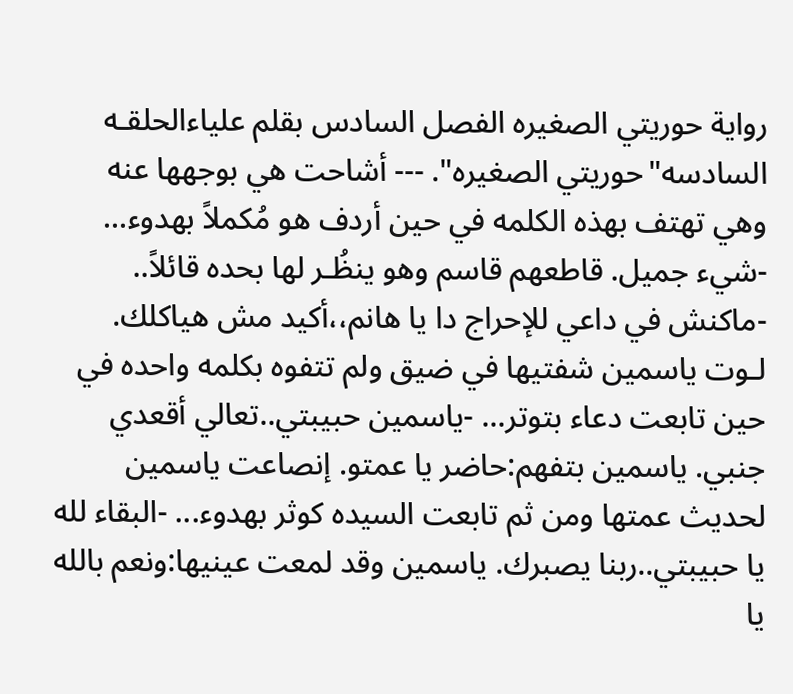رواية حوريتي الصغيره الفصل السادس بقلم علياءالحلقـه السادسه"حوريتي الصغيره". --- أشاحت هي بوجهها عنه وهي تهتف بهذه الكلمه في حين أردف هو مُكملاً بهدوء... -شيء جميل. قاطعهم قاسم وهو ينظُـر لها بحده قائلاً.. -ماكنش في داعي للإحراج دا يا هانم،،أكيد مش هياكلك. لـوت ياسمين شفتيها في ضيق ولم تتفوه بكلمه واحده في حين تابعت دعاء بتوتر... -ياسمين حبيبتي..تعالي أقعدي جنبي. ياسمين بتفهم:حاضر يا عمتو. إنصاعت ياسمين لحديث عمتها ومن ثم تابعت السيده كوثر بهدوء... -البقاء لله يا حبيبتي..ربنا يصبرك. ياسمين وقد لمعت عينيها:ونعم بالله يا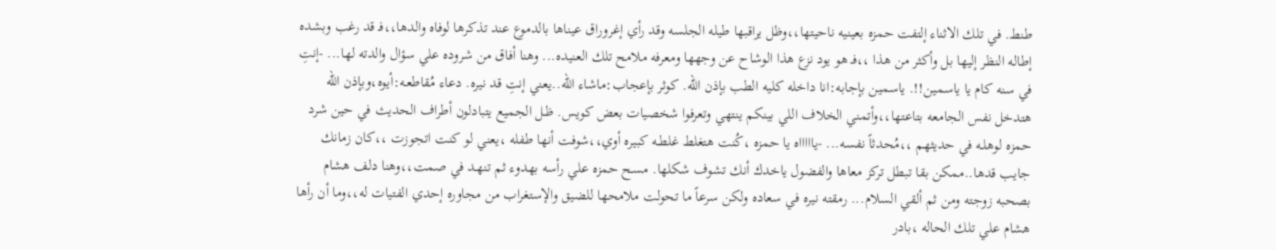طنط. في تلك الاثناء إلتفت حمزه بعينيه ناحيتها،،وظل يراقبها طيله الجلسه وقد رأي إغروراق عيناها بالدموع عند تذكرها لوفاه والدها،،فـ قد رغب وبشده إطاله النظر إليها بل وأكثر من هذا ،،فـ هو يود نزع هذا الوشاح عن وجهها ومعرفه ملامح تلك العنيده... وهنا أفاق من شروده علي سؤال والدته لها... -إنتِ في سنه كام يا ياسمين!!. ياسمين بإجابه:انا داخله كليه الطب بإذن الله. كوثر بإعجاب:ماشاء الله..يعني إنتِ قد نيره. دعاء مُقاطعـه:أيوه،وبإذن الله هتدخل نفس الجامعه بتاعتها،،وأتمني الخلاف اللي بينكم ينتهي وتعرفوا شخصيات بعض كويس. ظـل الجميع يتبادلون أطراف الحديث في حين شرد حمزه لوهلـه في حديثهم ،،مُحدثاً نفسه... -ياااااه يا حمزه ،كُنت هتغلط غلطـه كبيره أوي،،شوفت أنها طفله ،يعني لو كنت اتجوزت ،،كان زمانك جايب قدها..ممكن بقا تبطل تركز معاها والفضول ياخدك أنك تشوف شكلها. مسـح حمزه علي رأسه بهدوء ثم تنهـد في صمت،،وهنا دلف هشام بصحبه زوجته ومن ثم ألقي السلام... رمقته نيره في سعاده ولكن سرعاً ما تحولت ملامحها للضيق والإستغراب من مجاوره إحدي الفتيات له،،وما أن رأها هشام علي تلك الحاله ،بادر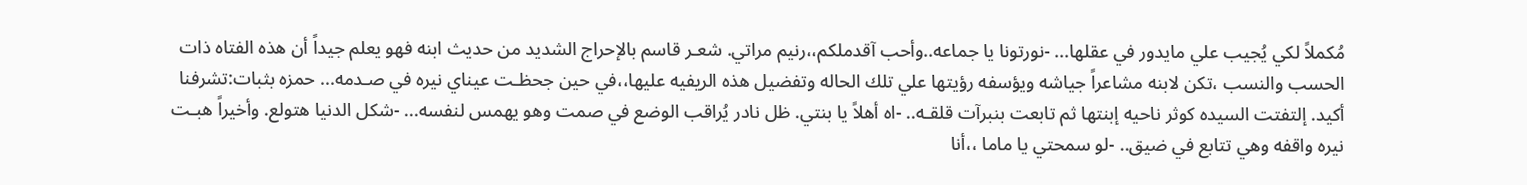مُكملاً لكي يُجيب علي مايدور في عقلها... -نورتونا يا جماعه..وأحب آقدملكم،،رنيم مراتي. شعـر قاسم بالإحراج الشديد من حديث ابنه فهو يعلم جيداً أن هذه الفتاه ذات الحسب والنسب ،تكن لابنه مشاعراً جياشه ويؤسفه رؤيتها علي تلك الحاله وتفضيل هذه الريفيه عليها،،في حين جحظـت عيناي نيره في صـدمه... حمزه بثبات:تشرفنا أكيد. إلتفتت السيده كوثر ناحيه إبنتها ثم تابعت بنبرآت قلقـه.. -اه أهلاً يا بنتي. ظل نادر يُراقب الوضع في صمت وهو يهمس لنفسه... -شكل الدنيا هتولع. وأخيراً هبـت نيره واقفه وهي تتابع في ضيق.. -لو سمحتي يا ماما ،،أنا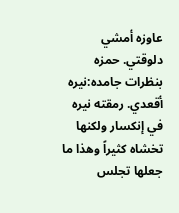عاوزه أمشي دلوقتي. حمزه بنظرات جامده:نيره أقعدي. رمقته نيره في إنكسار ولكنها تخشاه كثيراً وهذا ما جعلها تجلس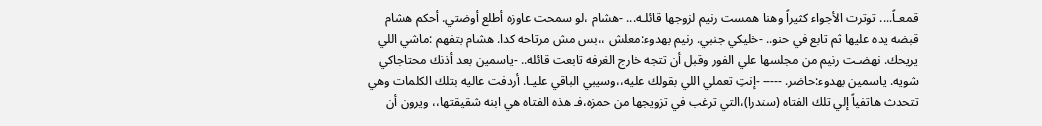قمعـاً.... توترت الأجواء كثيراً وهنا همست رنيم لزوجها قائلـه... -هشام ،لو سمحت عاوزه أطلع أوضتي. أحكم هشام قبضه يده عليها ثم تابع في حنو.. -خليكي جنبي. رنيم بهدوء:معلش ،،بس مش مرتاحه كدا. هشام بتفهم :ماشي اللي يريحك. نهضـت رنيم من مجلسها علي الفور وقبل أن تتجه خارج الغرفه تابعت قائله.. -ياسمين بعد أذنك محتاجاكي شويه. ياسمين بهدوء:حاضر. ----- -إنتِ تعملي اللي بقولك عليه،،وسيبي الباقي عليـا. أردفت عاليه بتلك الكلمات وهي تتحدث هاتفياً إلي تلك الفتاه (سندرا)،التي ترغب في تزويجها من حمزه،فـ هذه الفتاه هي ابنه شقيقتها،، ويرون أن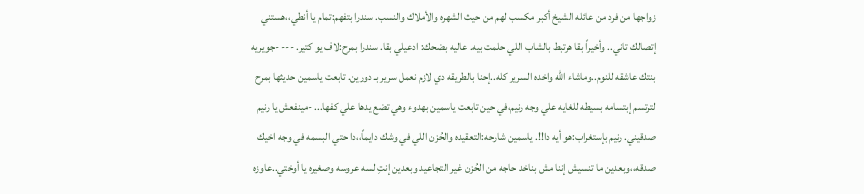زواجها من فرد من عائله الشيخ أكبر مكسب لهم من حيث الشهره والأملاك والنسب. سندرا بتفهم:تمام يا أنطي،،هستني إتصالك تاني.. وأخيراً بقا هرتبط بالشاب اللي حلمت بيه. عاليه بضحك: ادعيلي بقا. سندرا بمرح:لاف يو كتير. --- -جويريه بنتك عاشقه للنوم..وماشاء الله واخده السرير كله..إحنا بالطريقه دي لازم نعمل سرير بـ دورين. تابعت ياسمين حديثها بمرح لترتسم إبتسامه بسيطه للغايه علي وجه رنيم،في حين تابعت ياسمين بهدوء وهي تضع يدها علي كفها... -مينفعش يا رنيم صدقيني. رنيم بإستغراب:هو أيه دا!!. ياسمين شارحه:التعقيده والحُزن اللي في وشك دايماً،،دا حتي البسمه في وجه اخيك صدقه،،وبعدين ما تنسيش إننا مش بناخد حاجه من الحُزن غير التجاعيد وبعدين إنتِ لسه عروسه وصغيره يا أوختي..عاوزه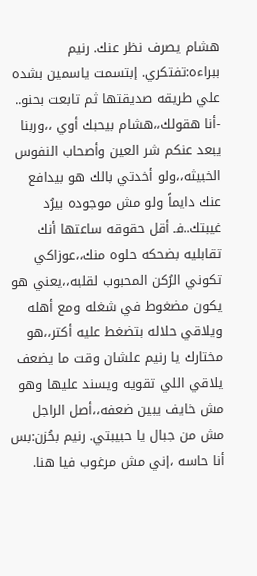هشام يصرف نظر عنك. رنيم ببراءه:تفتكري. إبتسمت ياسمين بشده علي طريقه صديقتها ثم تابعت بحنو.. -أنا هقولك،،هشام بيحبك أوي ،،وربنا يبعد عنكم شر العين وأصحاب النفوس الخبيثه،،ولو أخدتي بالك هو بيدافع عنك دايماً ولو مش موجوده بيرُد غيبتك..فـ أقل حقوقه ساعتها أنك تقابليه بضحكه حلوه منك،،عوزاكي تكوني الرُكن المحبوب لقلبه،،يعني هو يكون مضغوط في شغله ومع أهله ويلاقي حلاله بتضغط عليه أكتر،،هو مختارك يا رنيم علشان وقت ما يضعف يلاقي اللي تقويه ويسند عليها وهو مش خايف يبين ضعفه،،أصل الراجل مش من جبال يا حبيبتي. رنيم بحُزن:بس أنا حاسه ،إني مش مرغوب فيا هنا.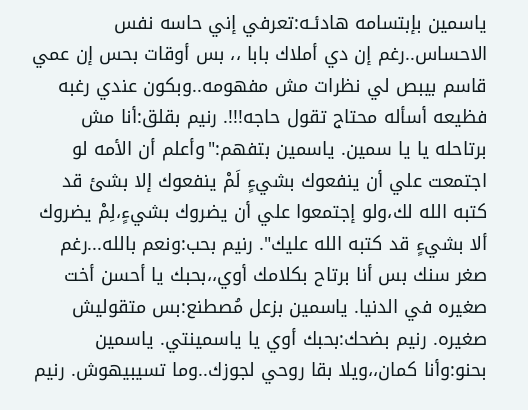ياسمين بإبتسامه هادئـه:تعرفي إني حاسه نفس الاحساس..رغم إن دي أملاك بابا ،، بس أوقات بحس إن عمي قاسم بيبص لي نظرات مش مفهومه..وبكون عندي رغبه فظيعه أسأله محتاج تقول حاجه!!!. رنيم بقلق:أنا مش برتاحله يا يا سمين. ياسمين بتفهم:"وأعلم أن الأمه لو اجتمعت علي أن ينفعوك بشيءٍ لَمْ ينفعوك إلا بشئ قد كتبه الله لك،ولو إجتمعوا علي أن يضروك بشيءٍ،لِمْ يضروك ألا بشيءٍ قد كتبه الله عليك". رنيم بحب:ونعم بالله...رغم صغر سنك بس أنا برتاح بكلامك أوي،،بحبك يا أحسن أخت صغيره في الدنيا. ياسمين بزعل مُصطنع:بس متقوليش صغيره. رنيم بضحك:بحبك أوي يا ياسمينتي. ياسمين بحنو:وأنا كمان،،ويلا بقا روحي لجوزك..وما تسيبيهوش. رنيم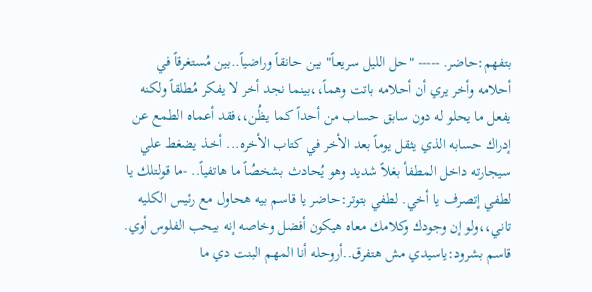بتفهم:حاضر. ----- "حل الليل سريعـاً" بين حانقاً وراضياً..بين مُستغرقاً في أحلامه وأخر يري أن أحلامه باتت وهماً،،بينما نجد أخر لا يفكر مُطلقاً ولكنه يفعل ما يحلو له دون سابق حساب من أحداً كما يظُن،،فقد أعمـاه الطمع عن إدراك حسابه الذي يثقل يوماً بعد الأخر في كتاب الأخره... أخـذ يضغط علي سيجارته داخل المطفأ بغلاً شديد وهو يُحادث بشخصُاً ما هاتفياً.. -ما قولتلك يا لطفي إتصرف يا أخي. لطفي بتوتر:حاضر يا قاسم بيه هحاول مع رئيس الكليه تاني،،ولو إن وجودك وكلامك معاه هيكون أفضل وخاصه إنه بيحب الفلوس أوي. قاسم بشرود:ياسيدي مش هتفرق..أروحله أنا المهم البنت دي ما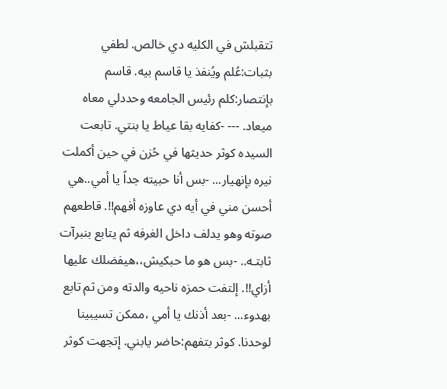تتقبلش في الكليه دي خالص. لطفي بثبات:عُلم ويُنفذ يا قاسم بيه. قاسم بإنتصار:كلم رئيس الجامعه وحددلي معاه ميعاد. --- -كفايه بقا عياط يا بنتي. تابعت السيده كوثر حديثها في حُزن في حين أكملت نيره بإنهيار... -بس أنا حبيته جداً يا أمي..هي أحسن مني في أيه دي عاوزه أفهم!!. قاطعهم صوته وهو يدلف داخل الغرفه ثم يتابع بنبرآت ثابتـه.. -بس هو ما حبكيش،،هيفضلك عليها أزاي!!. إلتفت حمزه ناحيه والدته ومن ثم تابع بهدوء... -بعد أذنك يا أمي ،ممكن تسيبينا لوحدنا. كوثر بتفهم:حاضر يابني. إتجهت كوثر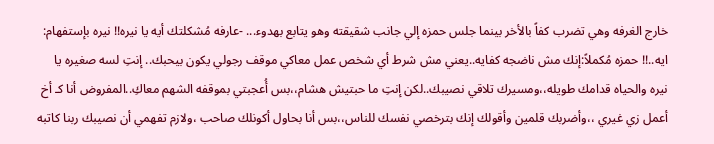خارج الغرفه وهي تضرب كفاً بالأخر بينما جلس حمزه إلي جانب شقيقته وهو يتابع بهدوء... -عارفه مُشكلتك أيه يا نيره!! نيره بإستفهام: ايه..!! حمزه مُكملاً:إنك مش ناضجه كفايه..يعني مش شرط أي شخص عمل معاكي موقف رجولي يكون بيحبك.. إنتِ لسه صغيره يا نيره والحياه قدامك طويله،،ومسيرك تلاقي نصيبك..لكن إنتِ ما حبتيش هشام،،بس أُعجبتي بموقفه الشهم معاكِ..المفروض أنا كـ أخ أعمل زي غيري ،،وأضربك قلمين وأقولك إنك بترخصي نفسك للناس،،بس أنا بحاول أكونلك صاحب ،ولازم تفهمي أن نصيبك ربنا كاتبه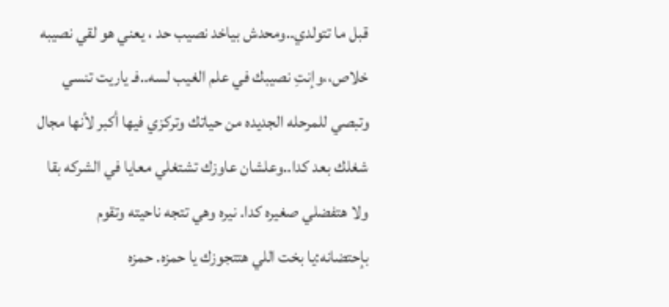قبل ما تتولدي..ومحدش بياخد نصيب حد ، يعني هو لقي نصيبه خلاص،،وإنتِ نصيبك في علم الغيب لسه..فـ ياريت تنسي وتبصي للمرحله الجديده من حياتك وتركزي فيها أكبر لأنها مجال شغلك بعد كدا..وعلشان عاوزك تشتغلي معايا في الشركه بقا ولا هتفضلي صغيره كدا. نيره وهي تتجه ناحيته وتقوم بإحتضانه:يا بخت اللي هتتجوزك يا حمزه. حمزه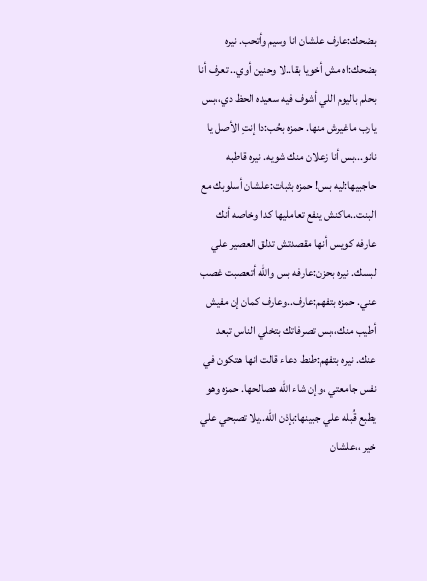بضحك:عارف علشان انا وسيم وأتحب. نيره بضحك:اه مش أخويا بقا..لا وحنين أوي.. تعرف أنا بحلم باليوم اللي أشوف فيه سعيده الحظ دي،،بس يارب ماغيرش منها. حمزه بحُب:دا إنتِ الأصل يا نانو...بس أنا زعلان منك شويه. نيره قاطبه حاجبيها:ليه بس! حمزه بثبات:علشان أسلوبك مع البنت..ماكنش ينفع تعامليها كدا وخاصه أنك عارفه كويس أنها مقصدتش تدلق العصير علي لبسك. نيره بحزن:عارفه بس والله أتعصبت غصب عني. حمزه بتفهم:عارف..وعارف كمان إن مفيش أطيب منك،،بس تصرفاتك بتخلي الناس تبعد عنك. نيره بتفهم:طنط دعاء قالت انها هتكون في نفس جامعتي ،وإن شاء الله هصالحها. حمزه وهو يطبع قُبله علي جبينها:بإذن الله..يلا تصبحي علي خير ،،علشان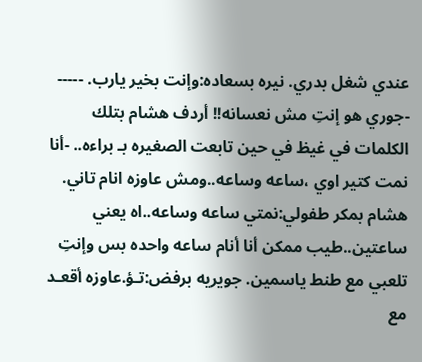عندي شغل بدري. نيره بسعاده:وإنت بخير يارب. ----- -جوري هو إنتِ مش نعسانه!! أردف هشام بتلك الكلمات في غيظ في حين تابعت الصغيره بـ براءه.. -أنا نمت كتير اوي ،ساعه وساعه..ومش عاوزه انام تاني. هشام بمكر طفولي:نمتي ساعه وساعه..اه يعني ساعتين..طيب ممكن أنا أنام ساعه واحده بس وإنتِ تلعبي مع طنط ياسمين. جويريه برفض:تـؤ.عاوزه أقعـد مع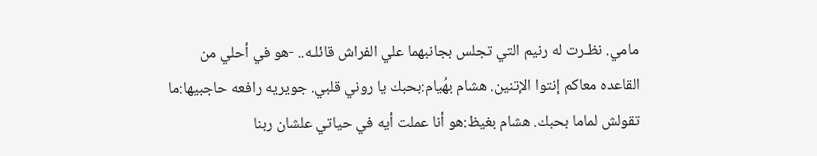مامي. نظـرت له رنيم التي تجلس بجانبهما علي الفراش قائلـه.. -هو في أحلي من القاعده معاكم إنتوا الإتنين. هشام بهُيام:بحبك يا روني قلبي. جويريه رافعه حاجبيها:ما تقولش لماما بحبك. هشام بغيظ:هو أنا عملت أيه في حياتي علشان ربنا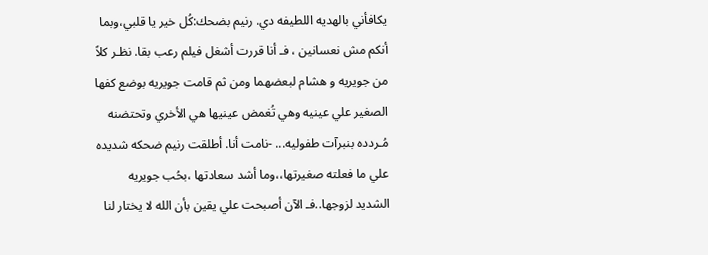يكافأني بالهديه اللطيفه دي. رنيم بضحك:كُل خير يا قلبي،وبما أنكم مش نعسانين ، فـ أنا قررت أشغل فيلم رعب بقا. نظـر كلاً من جويريه و هشام لبعضهما ومن ثم قامت جويريه بوضع كفها الصغير علي عينيه وهي تُغمض عينيها هي الأخري وتحتضنه مُـردده بنبرآت طفوليه... -نامت أنا. أطلقت رنيم ضحكه شديده علي ما فعلته صغيرتها،،وما أشد سعادتها ،بحُب جويريه الشديد لزوجها..فـ الآن أصبحت علي يقين بأن الله لا يختار لنا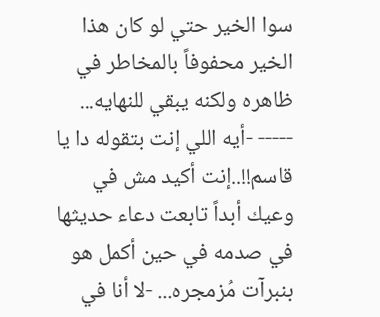سوا الخير حتي لو كان هذا الخير محفوفاً بالمخاطر في ظاهره ولكنه يبقي للنهايه... ----- -أيه اللي إنت بتقوله دا يا قاسم!!..إنت أكيد مش في وعيك أبداً تابعت دعاء حديثها في صدمه في حين أكمل هو بنبرآت مُزمجره... -لا أنا في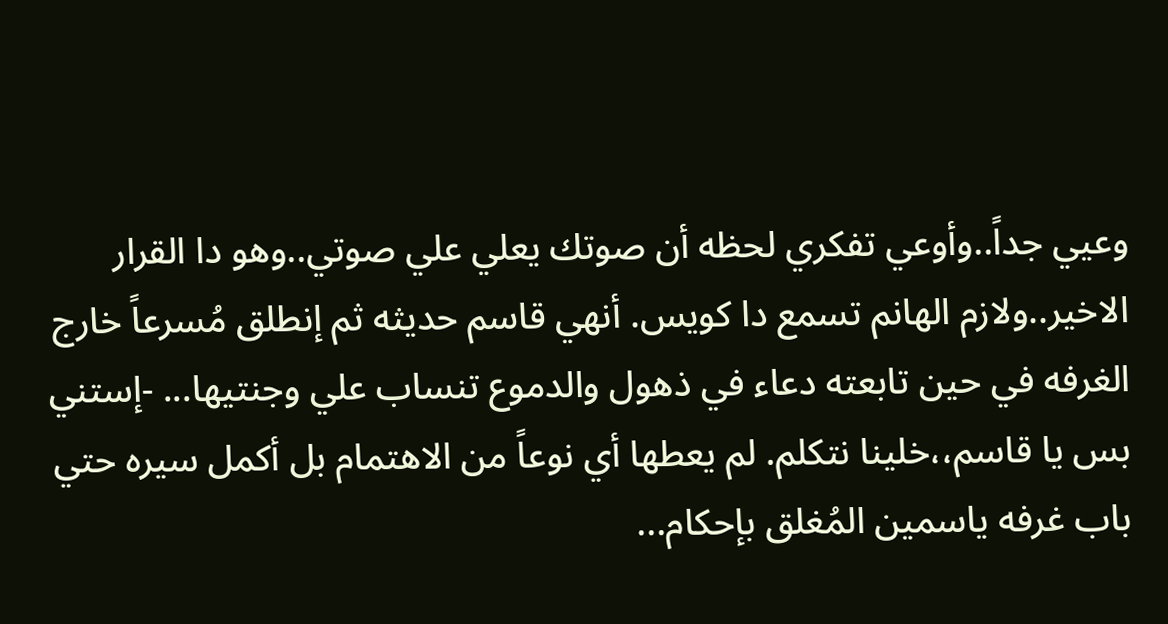وعيي جداً..وأوعي تفكري لحظه أن صوتك يعلي علي صوتي..وهو دا القرار الاخير..ولازم الهانم تسمع دا كويس. أنهي قاسم حديثه ثم إنطلق مُسرعاً خارج الغرفه في حين تابعته دعاء في ذهول والدموع تنساب علي وجنتيها... -إستني بس يا قاسم،،خلينا نتكلم. لم يعطها أي نوعاً من الاهتمام بل أكمل سيره حتي باب غرفه ياسمين المُغلق بإحكام...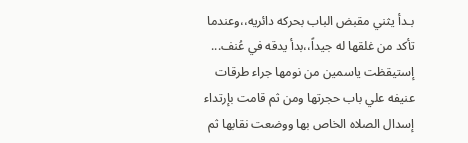بـدأ يثني مقبض الباب بحركه دائريه،،وعندما تأكد من غلقها له جيداً،،بدأ يدقه في عُنف... إستيقظت ياسمين من نومها جراء طرقات عنيفه علي باب حجرتها ومن ثم قامت بإرتداء إسدال الصلاه الخاص بها ووضعت نقابها ثم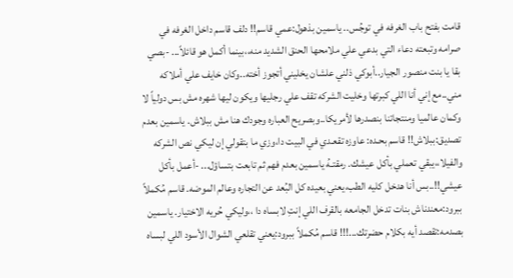قامت بفتح باب الغرفه في توجُس.. ياسمين بذهول:عمي قاسم!! دلف قاسم داخل الغرفه في صرامه وتبعته دعاء التي بدعي علي ملامحها الحنق الشديد منه،،بينما أكمل هو قائلاً... -بصي بقا يا بنت منصور الجيار..أبوكي ذلني علشان يخليني أتجوز أخته..وكان خايف علي أملاكه مني..مع إني أنا اللي كبرتها وخليت الشركه تقف علي رجليها ويكون ليها شهره مش بس دولياً لا وكمان عالميا ومنتجاتنا بنصدرها لأمريكا..وبصريح العباره وجودك هنا مش ببلاش. ياسمين بعدم تصديق:ببلاش!! قاسم بحـده: عاوزه تقعـدي في البيت دا،وزي ما بتقولي إن ليكي نص الشركه والفيلا،،يبقي تعملي بأكل عيشك. رمقتـهُ ياسمين بعدم فهم ثم تابعت بتساؤل... -أعمل بأكل عيشي!!..بس أنا هدخل كليه الطب،يعني بعيده كل البُعد عن التجاره وعالم الموضه. قاسم مُكملاً ببرود:معندناش بنات تدخل الجامعه بالقرف اللي إنتِ لابساه دا ،،وليكي حُريه الاختيار. ياسمين بصدمه:تقصد أيه بكلام حضرتك...!!! قاسم مُكملاً ببرود:يعني تقلعي الشوال الأسود اللي لبساه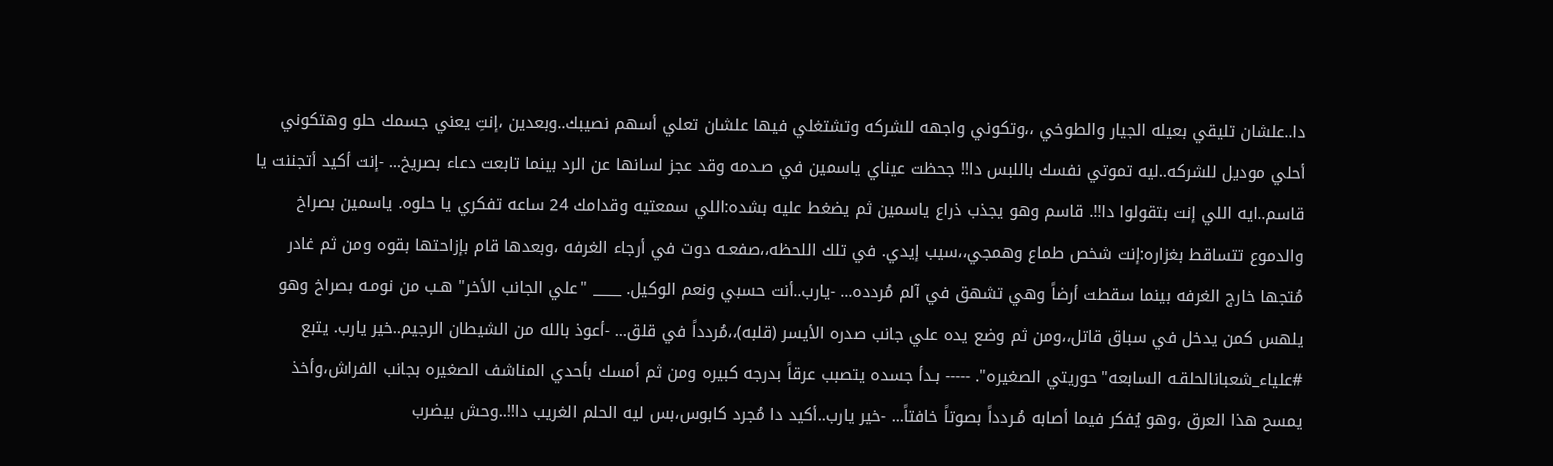دا..علشان تليقي بعيله الجيار والطوخي ،،وتكوني واجهه للشركه وتشتغلي فيها علشان تعلي أسهم نصيبك..وبعدين ،إنتِ يعني جسمك حلو وهتكوني أحلي موديل للشركه..ليه تموتي نفسك باللبس دا!! جحظت عيناي ياسمين في صـدمه وقد عجز لسانها عن الرد بينما تابعت دعاء بصريخ... -إنت أكيد أتجننت يا قاسم..ايه اللي إنت بتقولوا دا!!. قاسم وهو يجذب ذراع ياسمين ثم يضغط عليه بشده:اللي سمعتيه وقدامك 24 ساعه تفكري يا حلوه. ياسمين بصراخ والدموع تتساقط بغزاره:إنت شخص طماع وهمجي،،سيب إيدي. في تلك اللحظه،،صفعـه دوت في أرجاء الغرفه ،وبعدها قام بإزاحتها بقوه ومن ثم غادر مُتجها خارج الغرفه بينما سقطت أرضاً وهي تشهق في آلم مُردده... -يارب..أنت حسبي ونعم الوكيل. ____ "علي الجانب الأخر" هـب من نومـه بصراخ وهو يلهس كمن يدخل في سباق قاتل،،ومن ثم وضع يده علي جانب صدره الأيسر (قلبه)،،مُردداً في قلق... -أعوذ بالله من الشيطان الرجيم..خير يارب. يتبع #علياء_شعبانالحلقـه السابعه"حوريتي الصغيره". ----- بـدأ جسده يتصبب عرقاً بدرجه كبيره ومن ثم أمسك بأحدي المناشف الصغيره بجانب الفراش،وأخذ يمسح هذا العرق ،وهو يُفكر فيما أصابه مُـردداً بصوتاً خافتاً... -خير يارب..أكيد دا مُجرد كابوس،بس ليه الحلم الغريب دا!!..وحش بيضرب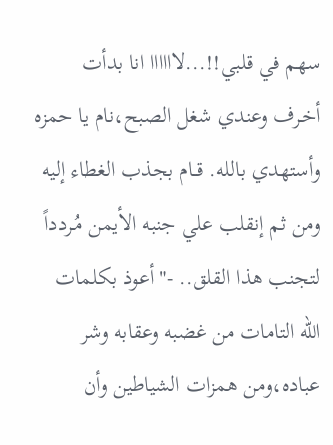سهم في قلبي!!...لاااااا انا بدأت أخـرف وعندي شغل الصبح،نام يا حمزه وأستهدي بالله. قــام بجذب الغطاء إليه ومن ثم إنقلب علي جنبه الأيمن مُـردداً لتجنب هذا القلق.. -"أعوذ بكلمات الله التامات من غضبه وعقابه وشر عباده،ومن همزات الشياطين وأن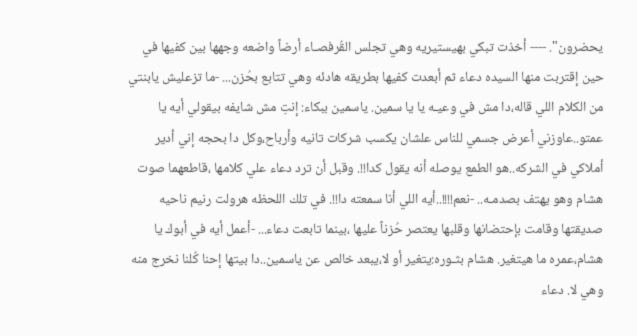يحضرون". ---- أخذت تبكي بهيستيريه وهي تجلس القُرفصـاء أرضاً واضعه وجهها بين كفيها في حين إقتربت منها السيده دعاء ثم أبعدت كفيها بطريقه هادئه وهي تتابع بحُزن... -ما تزعليش يابنتي من الكلام اللي قاله،دا مش في وعيـه يا يا سمين. ياسمين ببكاء: إنتِ مش شايفه بيقولي أيه يا عمتو..عاوزني أعرض جسمي للناس علشان يكسب شركات تانيه وأرباح،وكل دا بحجه إني أدير أملاكي في الشركه..هو الطمع يوصله أنه يقول كدا!!. وقبل أن ترد دعاء علي كلامها ،قاطعهما صوت هشام وهو يهتف بصدمـه.. -نعم!!!!..أيه اللي أنا سمعته دا!!. في تلك اللحظه هرولت رنيم ناحيه صديقتها وقامت بإحتضانها وقلبها يعتصر حُزناً عليها ،بينما تابعت دعاء... -أعمل أيه في أبوك يا هشام،عمره ما هيتغير. هشام بثـوره:يتغير أو لا،يبعد خالص عن ياسمين..دا بيتها إحنا كُلنا نخرج منه وهي لا. دعاء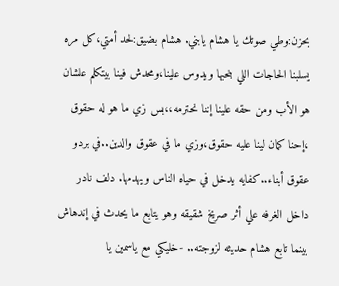بحزن:وطي صوتك يا هشام يابني. هشام بضيق:لحد أمتي،كل مره يسلبنا الحاجات اللي بنحبها ويدوس علينا،ومحدش فينا بيتكلم علشان هو الأب ومن حقه علينا إننا نحترمه،،بس زي ما هو له حقوق ،إحنا كمان لينا عليه حقوق،وزي ما في عقوق والدين..في بردو عقوق أبناء..كفايه يدخل في حياه الناس ويهدمها. دلف نادر داخل الغرفه علي أثر صريخ شقيقه وهو يتابع ما يحدث في إندهاش بينما تابع هشام حديثه لزوجته.. -خليكي مع ياسمين يا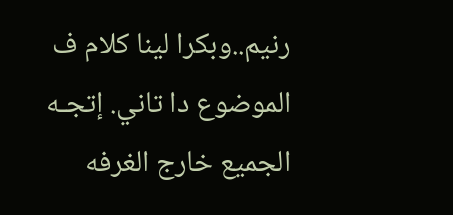رنيم..وبكرا لينا كلام ف الموضوع دا تاني. إتجـه الجميع خارج الغرفه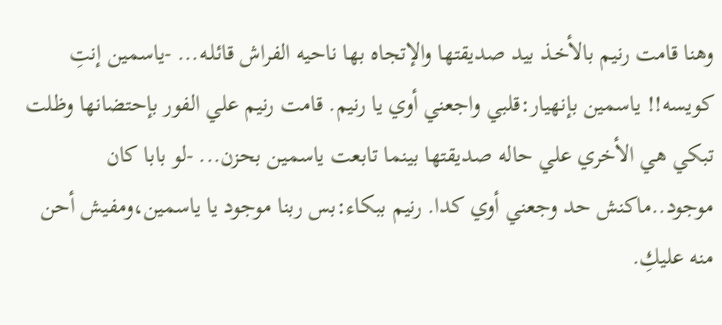وهنا قامت رنيم بالأخـذ بيد صديقتها والإتجاه بها ناحيه الفراش قائلـه... -ياسمين إنتِ كويسه!! ياسمين بإنهيار:قلبي واجعني أوي يا رنيم. قامت رنيم علي الفور بإحتضانها وظلت تبكي هي الأخري علي حاله صديقتها بينما تابعت ياسمين بحزن... -لو بابا كان موجود..ماكنش حد وجعني أوي كدا. رنيم ببكاء:بس ربنا موجود يا ياسمين،ومفيش أحن منه عليكِ.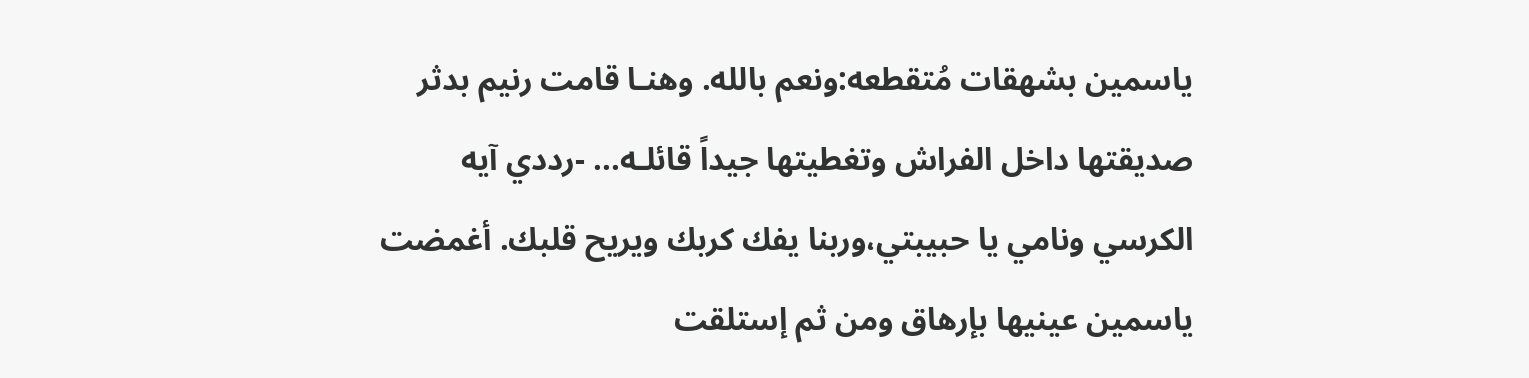ياسمين بشهقات مُتقطعه:ونعم بالله. وهنـا قامت رنيم بدثر صديقتها داخل الفراش وتغطيتها جيداً قائلـه... -رددي آيه الكرسي ونامي يا حبيبتي،وربنا يفك كربك ويريح قلبك. أغمضت ياسمين عينيها بإرهاق ومن ثم إستلقت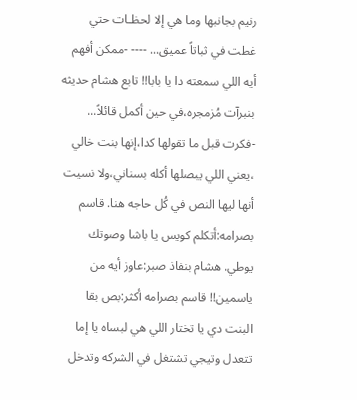رنيم بجانبها وما هي إلا لحظـات حتي غطت في ثباتاً عميق... ---- -ممكن أفهم أيه اللي سمعته دا يا بابا!! تابع هشام حديثه بنبرآت مُزمجره،في حين أكمل قائلاً... -فكرت قبل ما تقولها كدا،إنها بنت خالي ،يعني اللي يبصلها أكله بسناني،ولا نسيت أنها ليها النص في كُل حاجه هنا. قاسم بصرامه:أتكلم كويس يا باشا وصوتك يوطي. هشام بنفاذ صبر:عاوز أيه من ياسمين!! قاسم بصرامه أكثر:بص بقا البنت دي يا تختار اللي هي لبساه يا إما تتعدل وتيجي تشتغل في الشركه وتدخل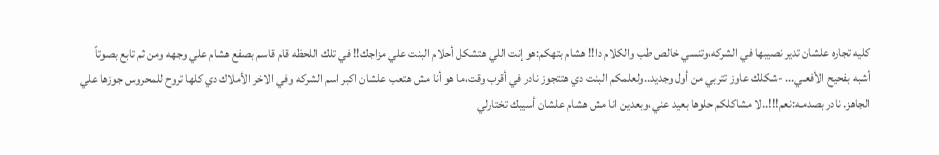كليه تجاره علشان تدير نصيبها في الشركه،وتنسي خالص طب والكلام دا!! هشام بتهكم:هو إنت اللي هتشكل أحلام البنت علي مزاجك!! في تلك اللحظه قام قاسم بصفع هشام علي وجهه ومن ثم تابع بصوتاً أشبه بفحيح الأفعـي... -شكلك عاوز تتربي من أول وجديد..ولعلمكم البنت دي هتتجوز نادر في أقرب وقت،ما هو أنا مش هتعب علشان اكبر اسم الشركه وفي الاخر الأملاك دي كلها تروح للمحروس جوزها علي الجاهز. نادر بصدمـه:نعم!!!..لا مشاكلكم حلوها بعيد عني،وبعدين انا مش هشام علشان أسيبك تختارلي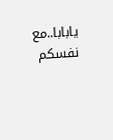يابابا..مع نفسكم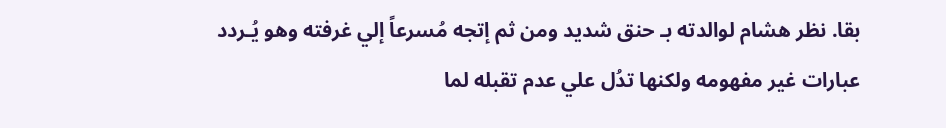بقا. نظر هشام لوالدته بـ حنق شديد ومن ثم إتجه مُسرعاً إلي غرفته وهو يُـردد عبارات غير مفهومه ولكنها تدُل علي عدم تقبله لما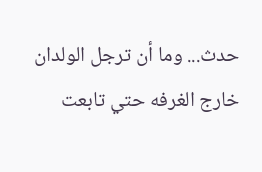حدث... وما أن ترجل الولدان خارج الغرفه حتي تابعت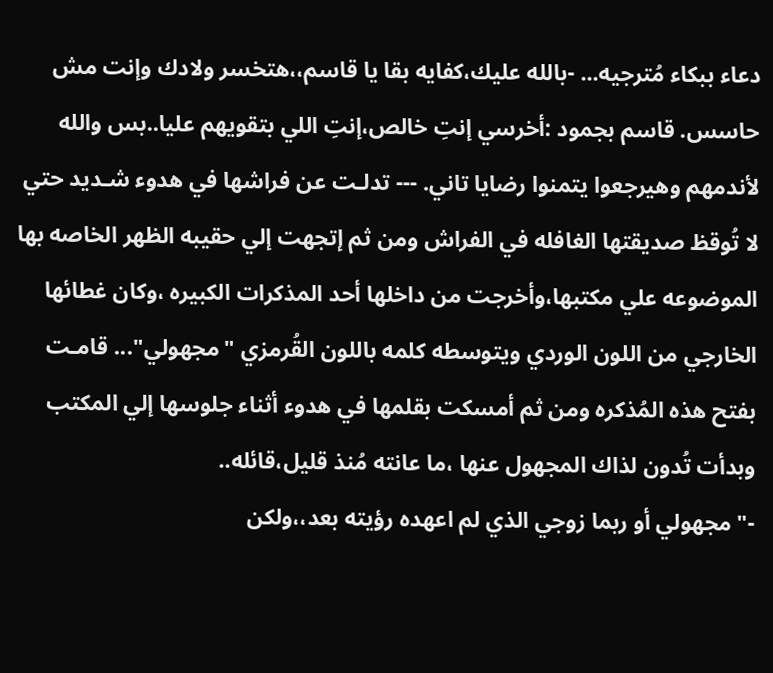دعاء ببكاء مُترجيه... -بالله عليك،كفايه بقا يا قاسم،،هتخسر ولادك وإنت مش حاسس. قاسم بجمود :أخرسي إنتِ خالص،إنتِ اللي بتقويهم عليا..بس والله لأندمهم وهيرجعوا يتمنوا رضايا تاني. --- تدلـت عن فراشها في هدوء شـديد حتي لا تُوقظ صديقتها الغافله في الفراش ومن ثم إتجهت إلي حقيبه الظهر الخاصه بها الموضوعه علي مكتبها،وأخرجت من داخلها أحد المذكرات الكبيره ،وكان غطائها الخارجي من اللون الوردي ويتوسطه كلمه باللون القُرمزي "مجهولي"... قامـت بفتح هذه المُذكره ومن ثم أمسكت بقلمها في هدوء أثناء جلوسها إلي المكتب وبدأت تُدون لذاك المجهول عنها ،ما عانته مُنذ قليل،قائله..
-"مجهولي أو ربما زوجي الذي لم اعهده رؤيته بعد،،ولكن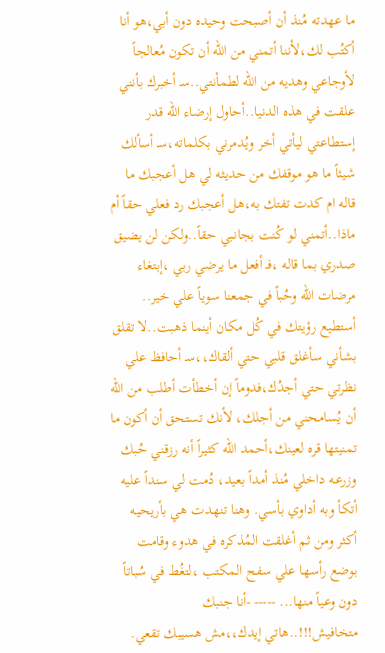ما عهدته مُنذ أن أصبحت وحيده دون أبي،هو أنا أكتُب لك،لأننا أتمني من الله أن تكون مُعالجاً لأوجاعي وهديه من الله لطمأنتي..سـ أخبرك بأنني علقت في هذه الدنيا..أحاول إرضاء الله قدر إستطاعتي ليأتي أخر ويُدمرني بكلماته،سـ أسألك شيئاً ما هو موقفك من حديثه لي هل أعجبك ما قاله ام كدت تفتك به،هل أعجبك رد فعلي حقاً أم ماذا..أتمني لو كُنت بجانبي حقاً..ولكن لن يضيق صدري بما قاله ،فـ أفعل ما يرضي ربي ،إبتغاء مرضات الله وحُباً في جمعنا سوياً علي خير.. أستطيع رؤيتك في كُل مكان أينما ذهبت..لا تقلق بشأني سأغلق قلبي حتي ألقاك،،سـ أحافظ علي نظرتي حتي أجدُك،فدوماً إن أخطأت أطلب من الله أن يُسامحني من أجلك، لأنك تستحق أن أكون ما تمنيتها قره لعينك،أحمد الله كثيراً أنه رزقني حُبك وزرعـه داخلي مُنذ أمداً بعيد، دُمت لي سنداً عليه أتكأ وبه أداوي بأسي. وهنا تنهـدت هي بأريحيـه أكثر ومن ثم أغلقت المُذكره في هدوء وقامت بوضع رأسها علي سفح المكتب ،لتغُط في سُباتاً دون وعياً منها... ----- -أنا جنبك متخافيش!!!..هاتي إيدك،،مش هسيبك تقعي.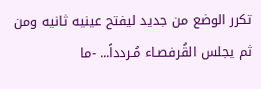تكرر الوضع من جديد ليفتح عينيه ثانيه ومن ثم يجلس القُرفصـاء مُـردداً... -ما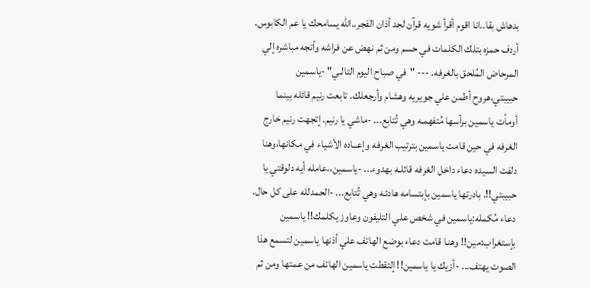بدهاش بقا..انا اقوم أقرأ شويه قرآن لحد أذان الفجر..الله يسامحك يا عم الكابوس. أردف حمزه بتلك الكلمات في حسم ومن ثم نهض عن فراشه وأتجه مباشره إلي المرحاض المُلحق بالغرفه. --- "في صباح اليوم التالـي" -ياسمين حبيبتي،هروح أطمن علي جويريه وهشام وأرجعلك. تابعت رنيم قائله بينما أومأت ياسمين برأسها مُتفهمـه وهي تُتابع... -ماشي يا رنيم. إتجهت رنيم خارج الغرفه في حين قامت ياسمين بترتيب الغرفه وإعــاده الأشياء في مكانها،وهنا دلفت السيده دعاء داخل الغرفه قائلـه بهدوء... -ياسمين،،عامله أيه دلوقتي يا حبيبتي!!. بادرتها ياسمين بإبتسامه هادئـه وهي تُتابع... -الحمدلله على كل حال. دعاء مُكمله:ياسمين في شخص علي التليفون وعاوز يكلمك!! ياسمين بإستغراب:مين!! وهنـا قامت دعاء بوضع الهاتف علي أذنها ياسمين لتسمع هذا الصوت يهتف... -أزيك يا ياسمين!! إلتقطت ياسمين الهاتف من عمتها ومن ثم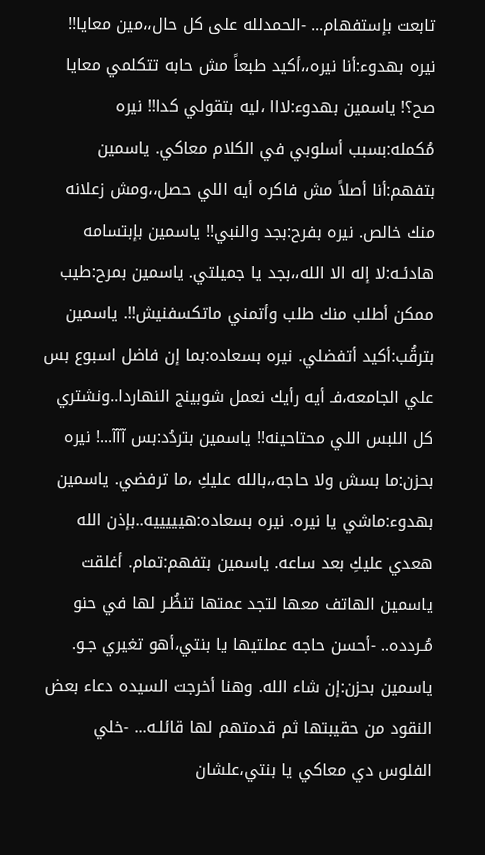تابعت بإستفهام... -الحمدلله على كل حال،،مين معايا!! نيره بهدوء:أنا نيره،،أكيد طبعاً مش حابه تتكلمي معايا صح؟! ياسمين بهدوء:لااا ،ليه بتقولي كدا!! نيره مُكمله:بسبب أسلوبي في الكلام معاكي. ياسمين بتفهم:أنا أصلاً مش فاكره أيه اللي حصل،،ومش زعلانه منك خالص. نيره بفرح:بجد والنبي!! ياسمين بإبتسامه هادئـه:لا إله الا الله،،بجد يا جميلتي. ياسمين بمرح:طيب ممكن أطلب منك طلب وأتمني ماتكسفنيش!!. ياسمين بترقُب:أكيد أتفضلي. نيره بسعاده:بما إن فاضل اسبوع بس علي الجامعه،فـ أيه رأيك نعمل شوبينج النهاردا..ونشتري كل اللبس اللي محتاحينه!! ياسمين بتردُد:بس آآآ...! نيره بحزن:ما بسش ولا حاجه،،بالله عليكِ ،ما ترفضي. ياسمين بهدوء:ماشي يا نيره. نيره بسعاده:هيييييه..بإذن الله هعدي عليكِ بعد ساعه. ياسمين بتفهم:تمام. أغلقت ياسمين الهاتف معها لتجد عمتها تنظُـر لها في حنو مُـردده.. -أحسن حاجه عملتيها يا بنتي،أهو تغيري جـو. ياسمين بحزن:إن شاء الله. وهنا أخرجت السيده دعاء بعض النقود من حقيبتها ثم قدمتهم لها قائلـه... -خلي الفلوس دي معاكي يا بنتي،علشان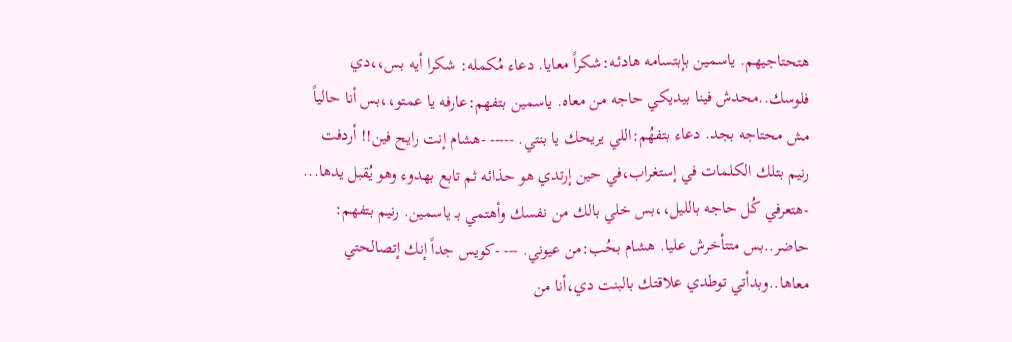هتحتاجيهم. ياسمين بإبتسامه هادئـه:شكراً معايا. دعاء مُكمله: شكرا أيه بس،،دي فلوسك..محدش فينا بيديكي حاجه من معاه. ياسمين بتفهم:عارفه يا عمتو،،بس أنا حالياً مش محتاجه بجد. دعاء بتفهُم:اللي يريحك يا بنتي. ----- -هشام إنت رايح فين!! أردفت رنيم بتلك الكلمات في إستغراب،في حين إرتدي هو حذائه ثم تابع بهدوء وهو يُقبل يدها... -هتعرفي كُل حاجه بالليل،،بس خلي بالك من نفسك وأهتمي بـ ياسمين. رنيم بتفهم: حاضر..بس متتأخرش عليا. هشام بحُب:من عيوني. --- -كويس جداً إنك إتصالحتي معاها..وبدأتي توطدي علاقتك بالبنت دي،أنا من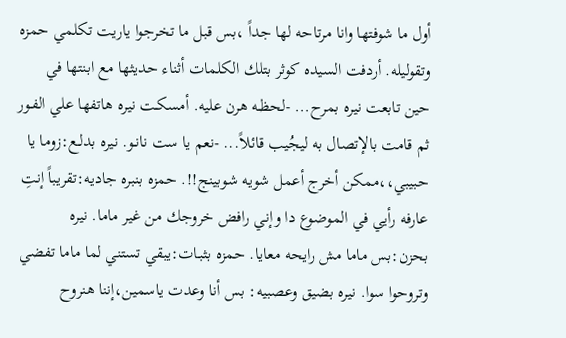أول ما شوفتها وانا مرتاحه لها جداً ،بس قبل ما تخرجوا ياريت تكلمي حمزه وتقوليله. أردفت السيده كوثر بتلك الكلمات أثناء حديثها مع ابنتها في حين تابعت نيره بمرح... -لحظـه هرن عليه. أمسكـت نيره هاتفها علي الفـور ثم قامت بالإتصال به ليجُيب قائلاً... -نعم يا ست نانـو. نيره بدلـع:زوما يا حبيبي،،ممكن أخرج أعمل شويه شوبينج!!. حمزه بنبره جاديه:تقريباً إنتِ عارفه رأيي في الموضوع دا وإني رافض خروجك من غير ماما. نيره بحزن:بس ماما مش رايحه معايا. حمزه بثبـات:يبقي تستني لما ماما تفضي وتروحوا سوا. نيره بضيق وعصبيه: بس أنا وعدت ياسمين،إننا هنروح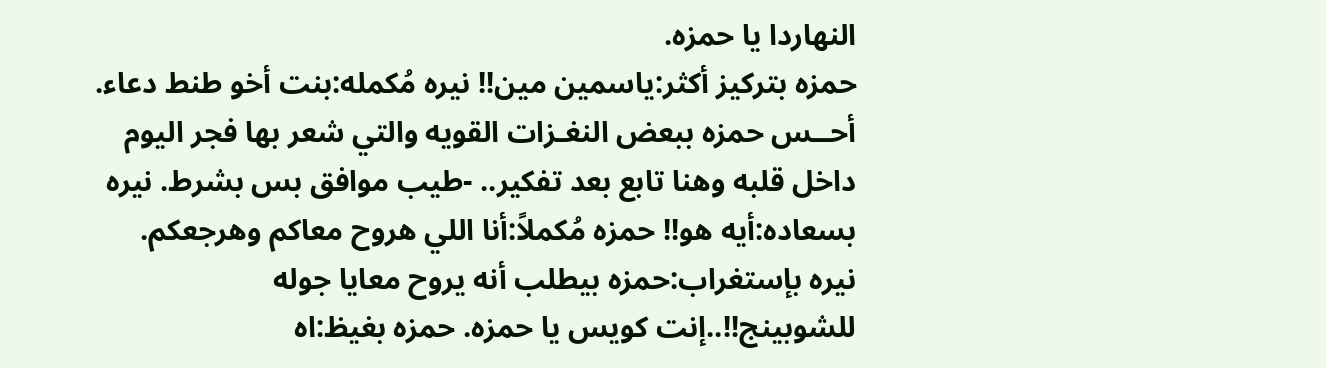النهاردا يا حمزه.
حمزه بتركيز أكثر:ياسمين مين!! نيره مُكمله:بنت أخو طنط دعاء. أحــس حمزه ببعض النغـزات القويه والتي شعر بها فجر اليوم داخل قلبه وهنا تابع بعد تفكير.. -طيب موافق بس بشرط. نيره بسعاده:أيه هو!! حمزه مُكملاً:أنا اللي هروح معاكم وهرجعكم. نيره بإستغراب:حمزه بيطلب أنه يروح معايا جوله للشوبينج!!..إنت كويس يا حمزه. حمزه بغيظ:اه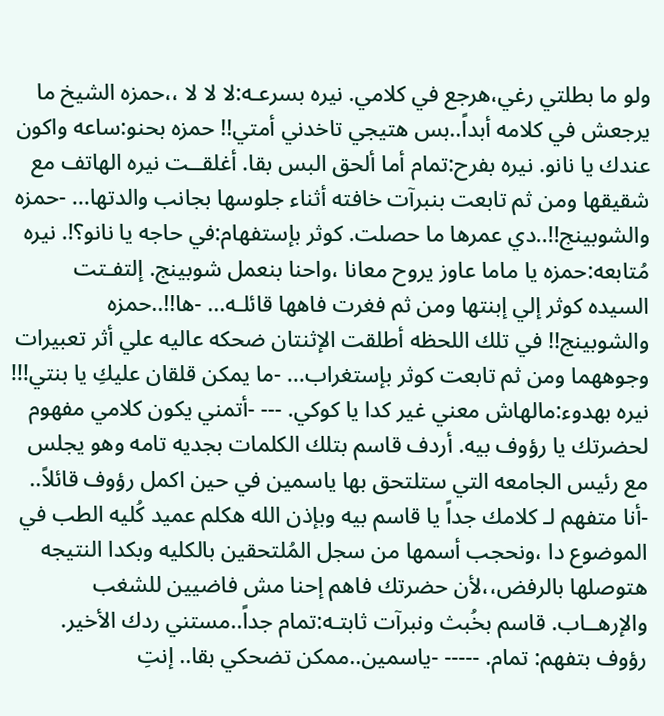ولو ما بطلتي رغي،هرجع في كلامي. نيره بسرعـه:لا لا لا ،،حمزه الشيخ ما يرجعش في كلامه أبداً..بس هتيجي تاخدني أمتي!! حمزه بحنو:ساعه واكون عندك يا نانو. نيره بفرح:تمام أما ألحق البس بقا. أغلقــت نيره الهاتف مع شقيقها ومن ثم تابعت بنبرآت خافته أثناء جلوسها بجانب والدتها... -حمزه والشوبينج!!..دي عمرها ما حصلت. كوثر بإستفهام:في حاجه يا نانو؟!. نيره مُتابعه:حمزه يا ماما عاوز يروح معانا ،واحنا بنعمل شوبينج. إلتفـتت السيده كوثر إلي إبنتها ومن ثم فغرت فاهها قائلـه... -ها!!..حمزه والشوبينج!! في تلك اللحظه أطلقت الإثنتان ضحكه عاليه علي أثر تعبيرات وجوههما ومن ثم تابعت كوثر بإستغراب... -ما يمكن قلقان عليكِ يا بنتي!!! نيره بهدوء:مالهاش معني غير كدا يا كوكي. --- -أتمني يكون كلامي مفهوم لحضرتك يا رؤوف بيه. أردف قاسم بتلك الكلمات بجديه تامه وهو يجلس مع رئيس الجامعه التي ستلتحق بها ياسمين في حين اكمل رؤوف قائلاً.. -أنا متفهم لـ كلامك جداً يا قاسم بيه وبإذن الله هكلم عميد كُليه الطب في الموضوع دا ،ونحجب أسمها من سجل المُلتحقين بالكليه وبكدا النتيجه هتوصلها بالرفض،،لأن حضرتك فاهم إحنا مش فاضيين للشغب والإرهــاب. قاسم بخُبث ونبرآت ثابتـه:تمام جداً..مستني ردك الأخير. رؤوف بتفهم: تمام. ----- -ياسمين..ممكن تضحكي بقا.. إنتِ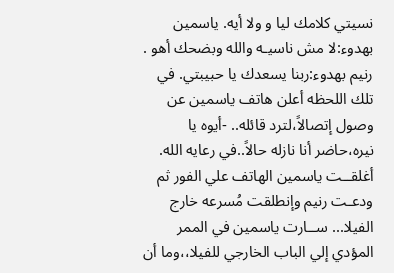نسيتي كلامك ليا و ولا أيه. ياسمين بهدوء:لا مش ناسيـه والله وبضحك أهو . رنيم بهدوء:ربنا يسعدك يا حبيبتي. في تلك اللحظه أعلن هاتف ياسمين عن وصول إتصالاً،لترد قائله.. -أيوه يا نيره،حاضر أنا نازله حالاً..في رعايه الله. أغلقــت ياسمين الهاتف علي الفور ثم ودعـت رنيم وإنطلقت مُسرعه خارج الفيلا... ســارت ياسمين في الممر المؤدي إلي الباب الخارجي للفيلا،،وما أن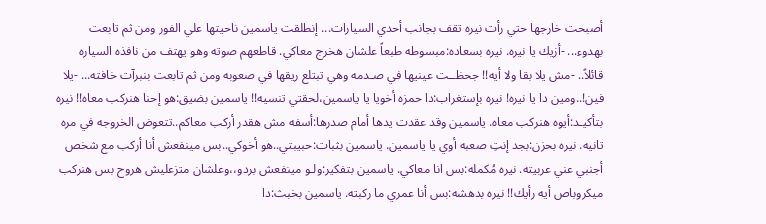أصبحت خارجها حتي رأت نيره تقف بجانب أحدي السيارات... إنطلقت ياسمين ناحيتها علي الفور ومن ثم تابعت بهدوء... -أزيك يا نيره. نيره بسعاده:مبسوطه طبعاً علشان هخرج معاكي. قاطعهم صوته وهو يهتف من نافذه السياره قائلاً.. -مش يلا بقا ولا أيه!! جحظــت عينيها في صـدمه وهي تبتلع ريقها في صعوبه ومن ثم تابعت بنبرآت خافته... -يلا فين!..ومين دا يا نيره! نيره بإستغراب:دا حمزه أخويا يا ياسمين،لحقتي تنسيه!! ياسمين بضيق:هو إحنا هنركب معاه!! نيره بتأكيـد:أيوه هنركب معاه. ياسمين وقد عقدت يدها أمام صدرها:أسفه مش هقدر أركب معاكم..تتعوض الخروجه في مره تانيه. نيره بحزن:بجد إنتِ صعبه أوي يا ياسمين. ياسمين بثبات:حبيبتي..هو أخوكي..بس مينفعش أنا أركب مع شخص أجنبي عني عربيته. نيره مُكمله:بس انا معاكي. ياسمين بتفكير:ولـو مينفعش بردو،،وعلشان متزعليش هروح بس هنركب ميكروباص أيه رأيك!! نيره بدهشه:بس أنا عمري ما ركبته. ياسمين بخبث:دا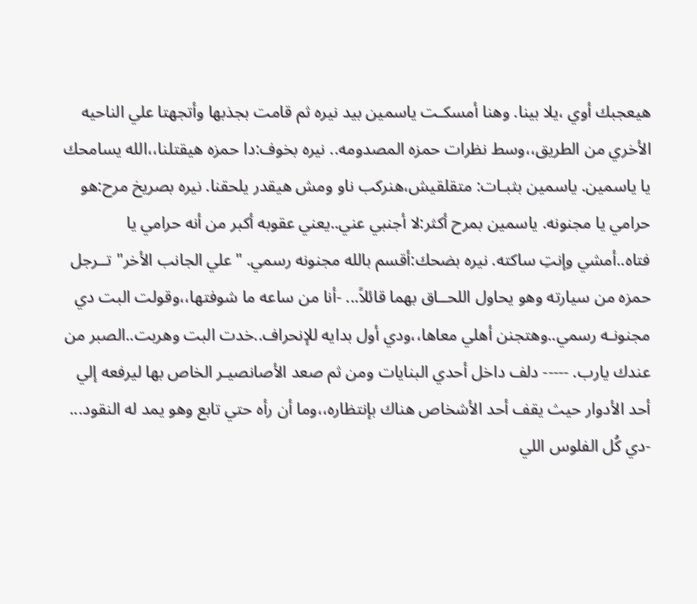هيعجبك أوي ،يلا بينا. وهنا أمسكـت ياسمين بيد نيره ثم قامت بجذبها وأتجهتا علي الناحيه الأخري من الطريق،،وسط نظرات حمزه المصدومه.. نيره بخوف:دا حمزه هيقتلنا،،الله يسامحك يا ياسمين. ياسمين بثبـات: متقلقيش،هنركب ناو ومش هيقدر يلحقنا. نيره بصريخ مرح:هو حرامي يا مجنونه. ياسمين بمرح أكثر:لا أجنبي عني..يعني عقوبه أكبر من أنه حرامي يا فتاه..أمشي وإنتِ ساكته. نيره بضحك:أقسم بالله مجنونه رسمي. "علي الجانب الأخر" تــرجل حمزه من سيارته وهو يحاول اللحــاق بهما قائلاً... -أنا من ساعه ما شوفتها،،وقولت البت دي مجنونـه رسمي..وهتجنن أهلي معاها،،ودي أول بدايه للإنحراف..خدت البت وهربت..الصبر من عندك يارب. ----- دلف داخل أحدي البنايات ومن ثم صعد الأصانصيـر الخاص بها ليرفعه إلي أحد الأدوار حيث يقف أحد الأشخاص هناك بإنتظاره،،وما أن رأه حتي تابع وهو يمد له النقود... -دي كُل الفلوس اللي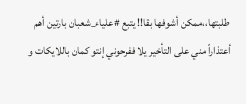طلبتها،،ممكن أشوفها بقا!! يتبع #علياء_شعبان بارتين أهم أعتذاراّ مني على التأخير يلا ففرحوني إنتو كمان باللايكات و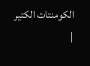الكومنتات الكتير
|